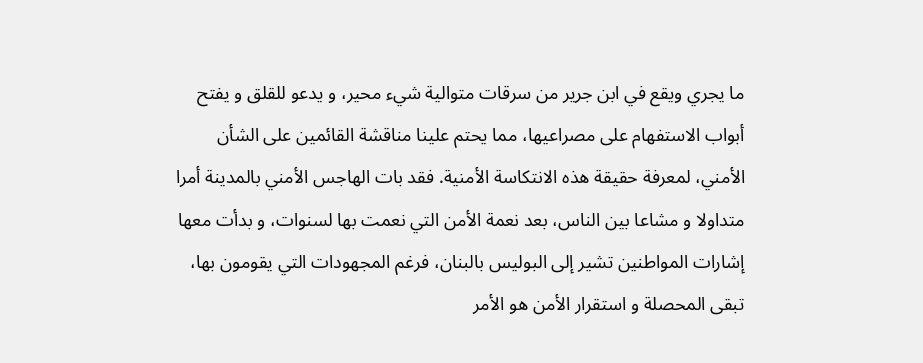ما يجري ويقع في ابن جرير من سرقات متوالية شيء محير، و يدعو للقلق و يفتح أبواب الاستفهام على مصراعيها، مما يحتم علينا مناقشة القائمين على الشأن الأمني، لمعرفة حقيقة هذه الانتكاسة الأمنية. فقد بات الهاجس الأمني بالمدينة أمرا متداولا و مشاعا بين الناس، بعد نعمة الأمن التي نعمت بها لسنوات، و بدأت معها إشارات المواطنين تشير إلى البوليس بالبنان، فرغم المجهودات التي يقومون بها، تبقى المحصلة و استقرار الأمن هو الأمر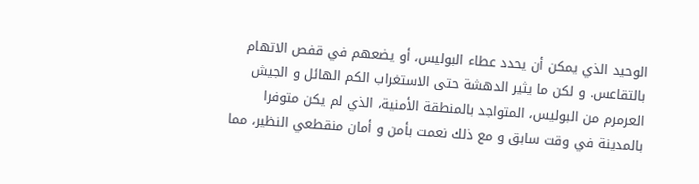الوحيد الذي يمكن أن يحدد عطاء البوليس، أو يضعهم في قفص الاتهام بالتقاعس. و لكن ما يثير الدهشة حتى الاستغراب الكم الهائل و الجيش العرمرم من البوليس، المتواجد بالمنطقة الأمنية، الذي لم يكن متوفرا بالمدينة في وقت سابق و مع ذلك نعمت بأمن و أمان منقطعي النظير، مما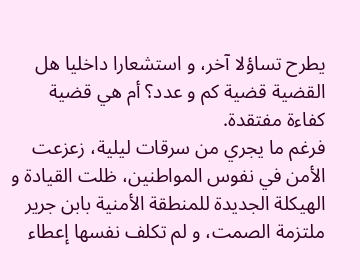يطرح تساؤلا آخر، و استشعارا داخليا هل القضية قضية كم و عدد؟ أم هي قضية كفاءة مفتقدة.
فرغم ما يجري من سرقات ليلية، زعزعت الأمن في نفوس المواطنين، ظلت القيادة و الهيكلة الجديدة للمنطقة الأمنية بابن جرير ملتزمة الصمت، و لم تكلف نفسها إعطاء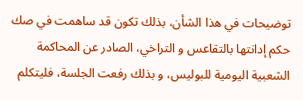توضيحات في هذا الشأن، بذلك تكون قد ساهمت في صك حكم إدانتها بالتقاعس و التراخي، الصادر عن المحاكمة الشعبية اليومية للبوليس، و بذلك رفعت الجلسة، فليتكلم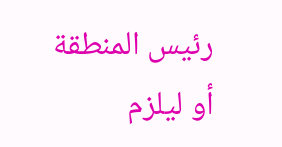رئيس المنطقة أو ليلزم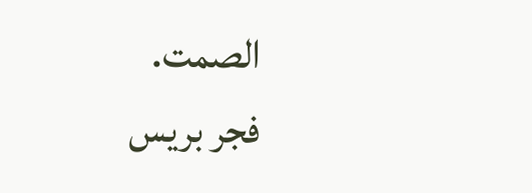الصمت.
فجر بريس